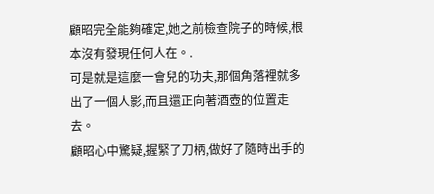顧昭完全能夠確定,她之前檢查院子的時候,根本沒有發現任何人在。.
可是就是這麼一會兒的功夫,那個角落裡就多出了一個人影,而且還正向著酒壺的位置走去。
顧昭心中驚疑,握緊了刀柄,做好了隨時出手的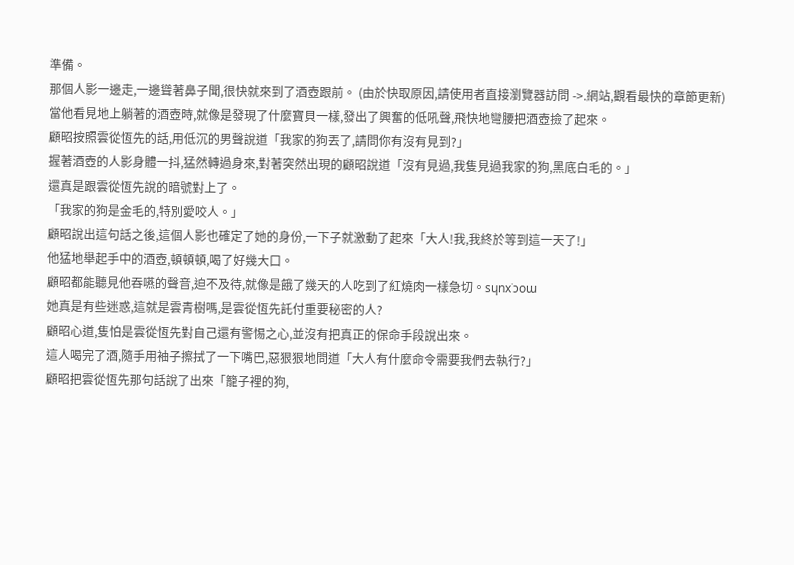準備。
那個人影一邊走,一邊聳著鼻子聞,很快就來到了酒壺跟前。 (由於快取原因,請使用者直接瀏覽器訪問 ->.網站,觀看最快的章節更新)
當他看見地上躺著的酒壺時,就像是發現了什麼寶貝一樣,發出了興奮的低吼聲,飛快地彎腰把酒壺撿了起來。
顧昭按照雲從恆先的話,用低沉的男聲說道「我家的狗丟了,請問你有沒有見到?」
握著酒壺的人影身體一抖,猛然轉過身來,對著突然出現的顧昭說道「沒有見過,我隻見過我家的狗,黑底白毛的。」
還真是跟雲從恆先說的暗號對上了。
「我家的狗是金毛的,特別愛咬人。」
顧昭說出這句話之後,這個人影也確定了她的身份,一下子就激動了起來「大人!我,我終於等到這一天了!」
他猛地舉起手中的酒壺,頓頓頓,喝了好幾大口。
顧昭都能聽見他吞嚥的聲音,迫不及待,就像是餓了幾天的人吃到了紅燒肉一樣急切。sɥnx˙ɔoɯ
她真是有些迷惑,這就是雲青樹嗎,是雲從恆先託付重要秘密的人?
顧昭心道,隻怕是雲從恆先對自己還有警惕之心,並沒有把真正的保命手段說出來。
這人喝完了酒,隨手用袖子擦拭了一下嘴巴,惡狠狠地問道「大人有什麼命令需要我們去執行?」
顧昭把雲從恆先那句話說了出來「籠子裡的狗,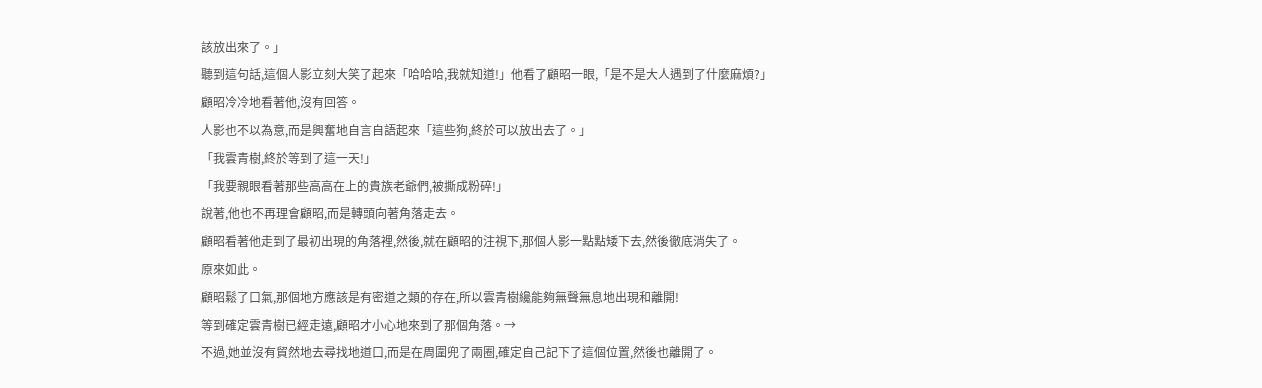該放出來了。」
聽到這句話,這個人影立刻大笑了起來「哈哈哈,我就知道!」他看了顧昭一眼,「是不是大人遇到了什麼麻煩?」
顧昭冷冷地看著他,沒有回答。
人影也不以為意,而是興奮地自言自語起來「這些狗,終於可以放出去了。」
「我雲青樹,終於等到了這一天!」
「我要親眼看著那些高高在上的貴族老爺們,被撕成粉碎!」
說著,他也不再理會顧昭,而是轉頭向著角落走去。
顧昭看著他走到了最初出現的角落裡,然後,就在顧昭的注視下,那個人影一點點矮下去,然後徹底消失了。
原來如此。
顧昭鬆了口氣,那個地方應該是有密道之類的存在,所以雲青樹纔能夠無聲無息地出現和離開!
等到確定雲青樹已經走遠,顧昭才小心地來到了那個角落。→
不過,她並沒有貿然地去尋找地道口,而是在周圍兜了兩圈,確定自己記下了這個位置,然後也離開了。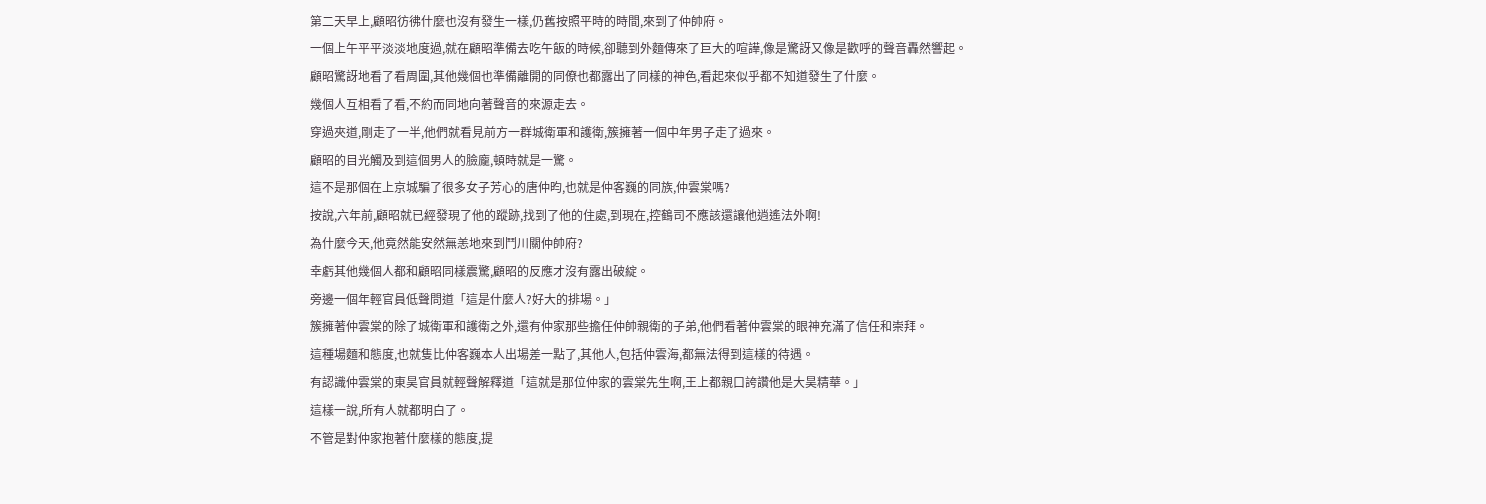第二天早上,顧昭彷彿什麼也沒有發生一樣,仍舊按照平時的時間,來到了仲帥府。
一個上午平平淡淡地度過,就在顧昭準備去吃午飯的時候,卻聽到外麵傳來了巨大的喧譁,像是驚訝又像是歡呼的聲音轟然響起。
顧昭驚訝地看了看周圍,其他幾個也準備離開的同僚也都露出了同樣的神色,看起來似乎都不知道發生了什麼。
幾個人互相看了看,不約而同地向著聲音的來源走去。
穿過夾道,剛走了一半,他們就看見前方一群城衛軍和護衛,簇擁著一個中年男子走了過來。
顧昭的目光觸及到這個男人的臉龐,頓時就是一驚。
這不是那個在上京城騙了很多女子芳心的唐仲昀,也就是仲客巍的同族,仲雲棠嗎?
按說,六年前,顧昭就已經發現了他的蹤跡,找到了他的住處,到現在,控鶴司不應該還讓他逍遙法外啊!
為什麼今天,他竟然能安然無恙地來到鬥川關仲帥府?
幸虧其他幾個人都和顧昭同樣震驚,顧昭的反應才沒有露出破綻。
旁邊一個年輕官員低聲問道「這是什麼人?好大的排場。」
簇擁著仲雲棠的除了城衛軍和護衛之外,還有仲家那些擔任仲帥親衛的子弟,他們看著仲雲棠的眼神充滿了信任和崇拜。
這種場麵和態度,也就隻比仲客巍本人出場差一點了,其他人,包括仲雲海,都無法得到這樣的待遇。
有認識仲雲棠的東昊官員就輕聲解釋道「這就是那位仲家的雲棠先生啊,王上都親口誇讚他是大昊精華。」
這樣一說,所有人就都明白了。
不管是對仲家抱著什麼樣的態度,提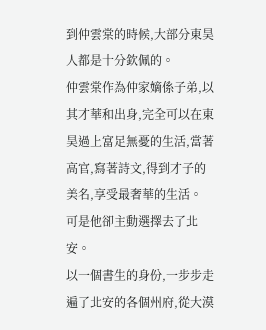到仲雲棠的時候,大部分東昊人都是十分欽佩的。
仲雲棠作為仲家嫡係子弟,以其才華和出身,完全可以在東昊過上富足無憂的生活,當著高官,寫著詩文,得到才子的美名,享受最奢華的生活。
可是他卻主動選擇去了北安。
以一個書生的身份,一步步走遍了北安的各個州府,從大漠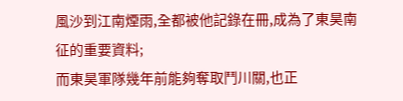風沙到江南煙雨,全都被他記錄在冊,成為了東昊南征的重要資料;
而東昊軍隊幾年前能夠奪取鬥川關,也正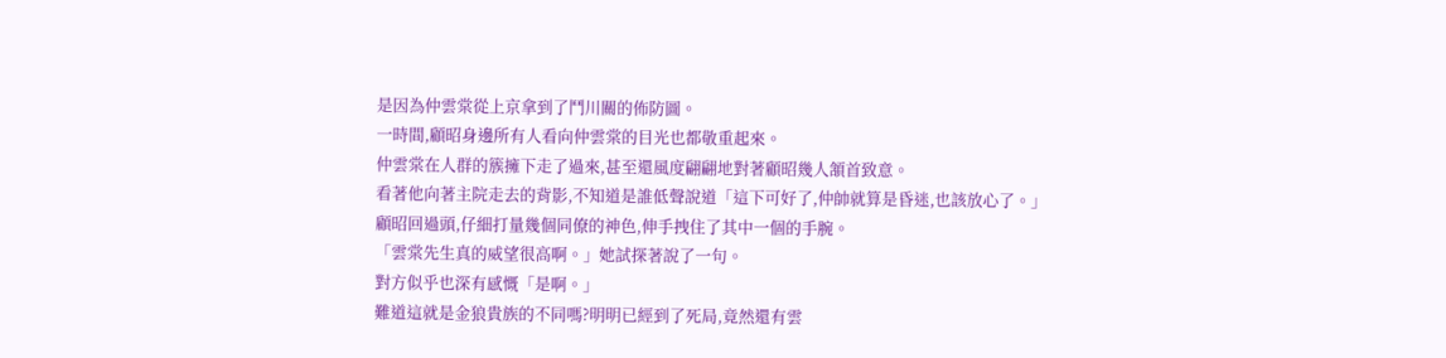是因為仲雲棠從上京拿到了鬥川關的佈防圖。
一時間,顧昭身邊所有人看向仲雲棠的目光也都敬重起來。
仲雲棠在人群的簇擁下走了過來,甚至還風度翩翩地對著顧昭幾人頷首致意。
看著他向著主院走去的背影,不知道是誰低聲說道「這下可好了,仲帥就算是昏迷,也該放心了。」
顧昭回過頭,仔細打量幾個同僚的神色,伸手拽住了其中一個的手腕。
「雲棠先生真的威望很高啊。」她試探著說了一句。
對方似乎也深有感慨「是啊。」
難道這就是金狼貴族的不同嗎?明明已經到了死局,竟然還有雲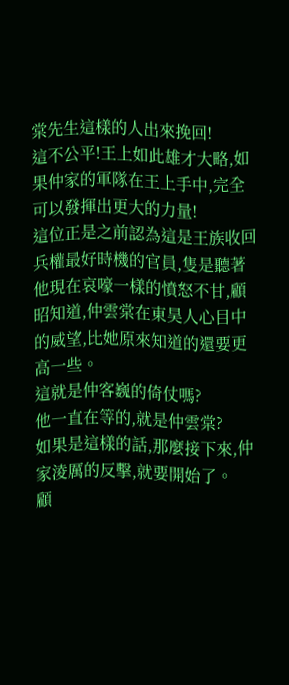棠先生這樣的人出來挽回!
這不公平!王上如此雄才大略,如果仲家的軍隊在王上手中,完全可以發揮出更大的力量!
這位正是之前認為這是王族收回兵權最好時機的官員,隻是聽著他現在哀嚎一樣的憤怒不甘,顧昭知道,仲雲棠在東昊人心目中的威望,比她原來知道的還要更高一些。
這就是仲客巍的倚仗嗎?
他一直在等的,就是仲雲棠?
如果是這樣的話,那麼接下來,仲家淩厲的反擊,就要開始了。
顧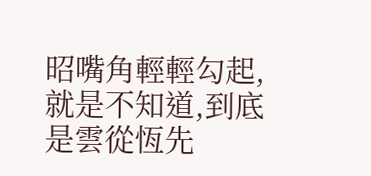昭嘴角輕輕勾起,就是不知道,到底是雲從恆先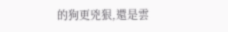的狗更兇狠,還是雲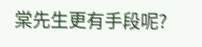棠先生更有手段呢?